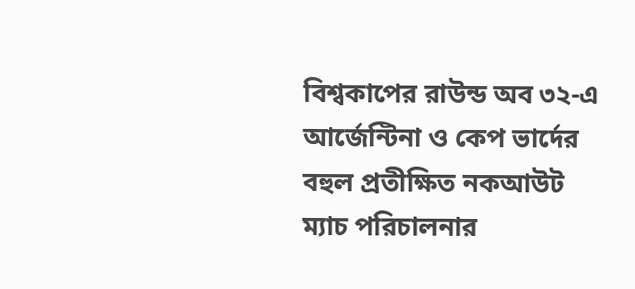বিশ্বকাপের রাউন্ড অব ৩২-এ আর্জেন্টিনা ও কেপ ভার্দের বহুল প্রতীক্ষিত নকআউট ম্যাচ পরিচালনার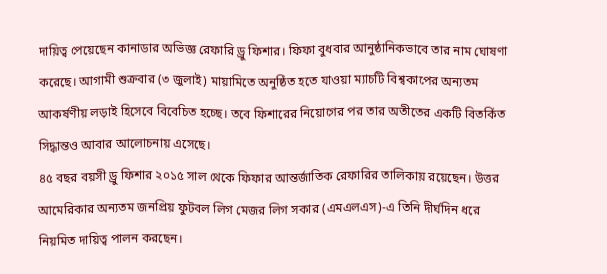দায়িত্ব পেয়েছেন কানাডার অভিজ্ঞ রেফারি ড্রু ফিশার। ফিফা বুধবার আনুষ্ঠানিকভাবে তার নাম ঘোষণা করেছে। আগামী শুক্রবার (৩ জুলাই) মায়ামিতে অনুষ্ঠিত হতে যাওয়া ম্যাচটি বিশ্বকাপের অন্যতম আকর্ষণীয় লড়াই হিসেবে বিবেচিত হচ্ছে। তবে ফিশারের নিয়োগের পর তার অতীতের একটি বিতর্কিত সিদ্ধান্তও আবার আলোচনায় এসেছে।
৪৫ বছর বয়সী ড্রু ফিশার ২০১৫ সাল থেকে ফিফার আন্তর্জাতিক রেফারির তালিকায় রয়েছেন। উত্তর আমেরিকার অন্যতম জনপ্রিয় ফুটবল লিগ মেজর লিগ সকার (এমএলএস)-এ তিনি দীর্ঘদিন ধরে নিয়মিত দায়িত্ব পালন করছেন।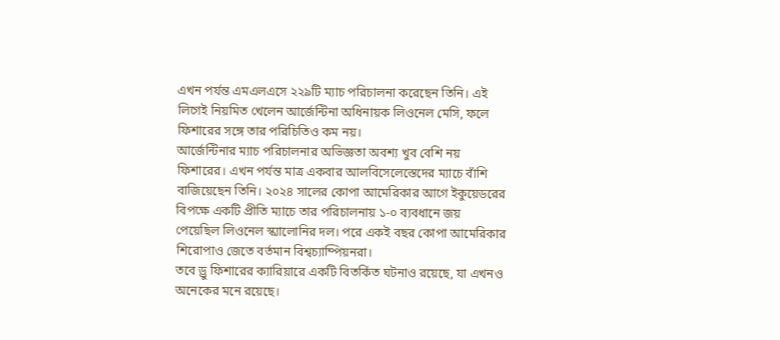এখন পর্যন্ত এমএলএসে ২২৯টি ম্যাচ পরিচালনা করেছেন তিনি। এই লিগেই নিয়মিত খেলেন আর্জেন্টিনা অধিনায়ক লিওনেল মেসি, ফলে ফিশারের সঙ্গে তার পরিচিতিও কম নয়।
আর্জেন্টিনার ম্যাচ পরিচালনার অভিজ্ঞতা অবশ্য খুব বেশি নয় ফিশারের। এখন পর্যন্ত মাত্র একবার আলবিসেলেস্তেদের ম্যাচে বাঁশি বাজিয়েছেন তিনি। ২০২৪ সালের কোপা আমেরিকার আগে ইকুয়েডরের বিপক্ষে একটি প্রীতি ম্যাচে তার পরিচালনায় ১-০ ব্যবধানে জয় পেয়েছিল লিওনেল স্ক্যালোনির দল। পরে একই বছর কোপা আমেরিকার শিরোপাও জেতে বর্তমান বিশ্বচ্যাম্পিয়নরা।
তবে ড্রু ফিশারের ক্যারিয়ারে একটি বিতর্কিত ঘটনাও রয়েছে, যা এখনও অনেকের মনে রয়েছে।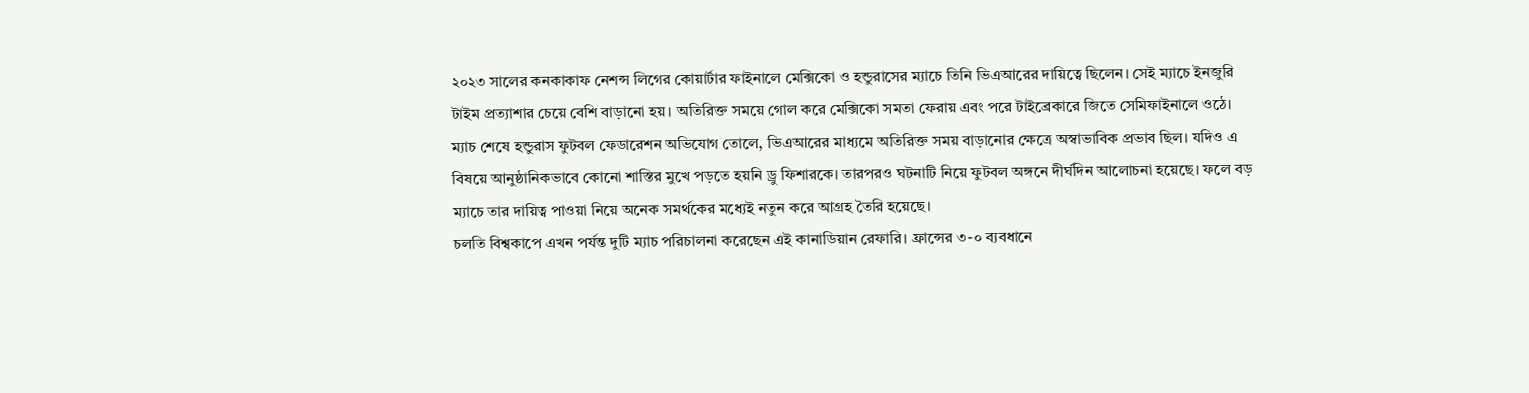২০২৩ সালের কনকাকাফ নেশন্স লিগের কোয়ার্টার ফাইনালে মেক্সিকো ও হন্ডুরাসের ম্যাচে তিনি ভিএআরের দায়িত্বে ছিলেন। সেই ম্যাচে ইনজুরি টাইম প্রত্যাশার চেয়ে বেশি বাড়ানো হয়। অতিরিক্ত সময়ে গোল করে মেক্সিকো সমতা ফেরায় এবং পরে টাইব্রেকারে জিতে সেমিফাইনালে ওঠে।
ম্যাচ শেষে হন্ডুরাস ফুটবল ফেডারেশন অভিযোগ তোলে, ভিএআরের মাধ্যমে অতিরিক্ত সময় বাড়ানোর ক্ষেত্রে অস্বাভাবিক প্রভাব ছিল। যদিও এ বিষয়ে আনুষ্ঠানিকভাবে কোনো শাস্তির মুখে পড়তে হয়নি ড্রু ফিশারকে। তারপরও ঘটনাটি নিয়ে ফুটবল অঙ্গনে দীর্ঘদিন আলোচনা হয়েছে। ফলে বড় ম্যাচে তার দায়িত্ব পাওয়া নিয়ে অনেক সমর্থকের মধ্যেই নতুন করে আগ্রহ তৈরি হয়েছে।
চলতি বিশ্বকাপে এখন পর্যন্ত দুটি ম্যাচ পরিচালনা করেছেন এই কানাডিয়ান রেফারি। ফ্রান্সের ৩-০ ব্যবধানে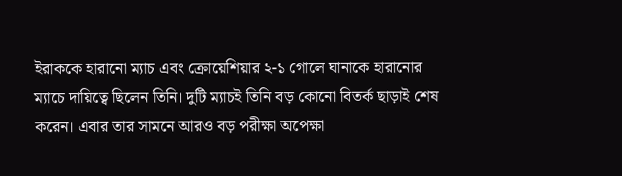ইরাককে হারানো ম্যাচ এবং ক্রোয়েশিয়ার ২-১ গোলে ঘানাকে হারানোর ম্যাচে দায়িত্বে ছিলেন তিনি। দুটি ম্যাচই তিনি বড় কোনো বিতর্ক ছাড়াই শেষ করেন। এবার তার সামনে আরও বড় পরীক্ষা অপেক্ষা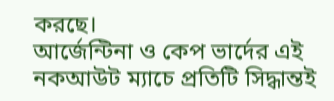করছে।
আর্জেন্টিনা ও কেপ ভার্দের এই নকআউট ম্যাচে প্রতিটি সিদ্ধান্তই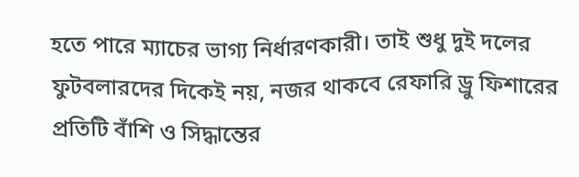হতে পারে ম্যাচের ভাগ্য নির্ধারণকারী। তাই শুধু দুই দলের ফুটবলারদের দিকেই নয়, নজর থাকবে রেফারি ড্রু ফিশারের প্রতিটি বাঁশি ও সিদ্ধান্তের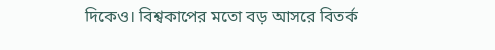দিকেও। বিশ্বকাপের মতো বড় আসরে বিতর্ক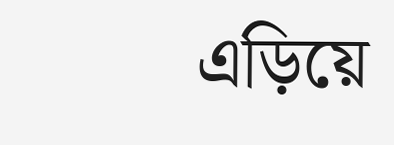এড়িয়ে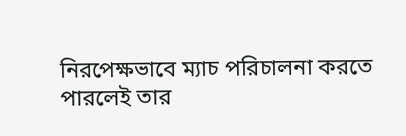নিরপেক্ষভাবে ম্যাচ পরিচালনা করতে পারলেই তার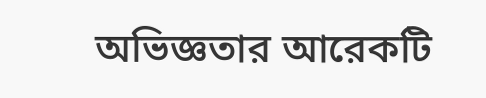অভিজ্ঞতার আরেকটি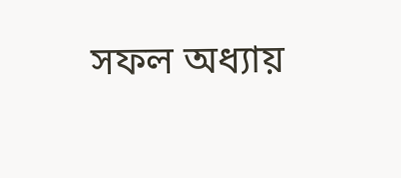সফল অধ্যায়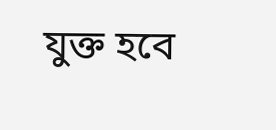যুক্ত হবে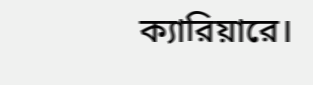ক্যারিয়ারে।